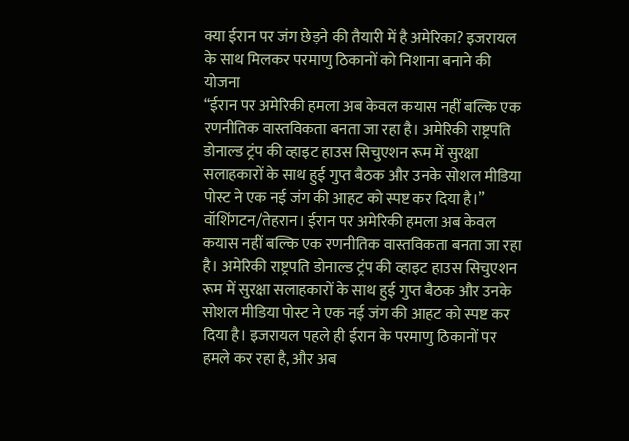क्या ईरान पर जंग छेड़ने की तैयारी में है अमेरिका? इजरायल के साथ मिलकर परमाणु ठिकानों को निशाना बनाने की योजना
“ईरान पर अमेरिकी हमला अब केवल कयास नहीं बल्कि एक रणनीतिक वास्तविकता बनता जा रहा है। अमेरिकी राष्ट्रपति डोनाल्ड ट्रंप की व्हाइट हाउस सिचुएशन रूम में सुरक्षा सलाहकारों के साथ हुई गुप्त बैठक और उनके सोशल मीडिया पोस्ट ने एक नई जंग की आहट को स्पष्ट कर दिया है।”
वॉशिंगटन/तेहरान। ईरान पर अमेरिकी हमला अब केवल कयास नहीं बल्कि एक रणनीतिक वास्तविकता बनता जा रहा है। अमेरिकी राष्ट्रपति डोनाल्ड ट्रंप की व्हाइट हाउस सिचुएशन रूम में सुरक्षा सलाहकारों के साथ हुई गुप्त बैठक और उनके सोशल मीडिया पोस्ट ने एक नई जंग की आहट को स्पष्ट कर दिया है। इजरायल पहले ही ईरान के परमाणु ठिकानों पर हमले कर रहा है, और अब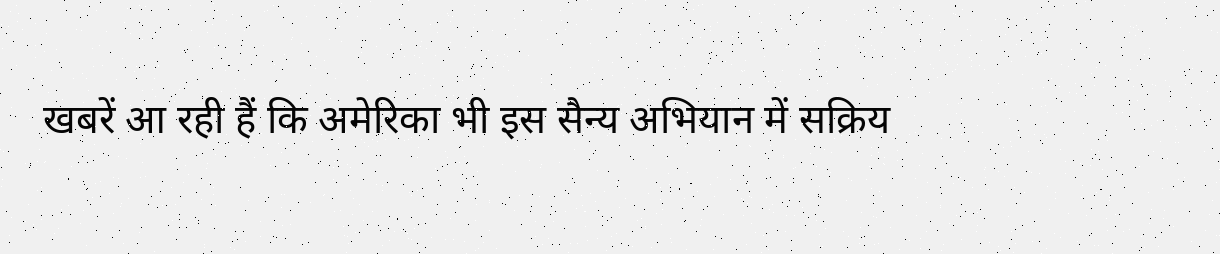खबरें आ रही हैं कि अमेरिका भी इस सैन्य अभियान में सक्रिय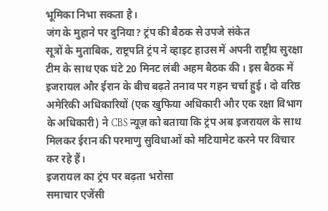भूमिका निभा सकता है।
जंग के मुहाने पर दुनिया? ट्रंप की बैठक से उपजे संकेत
सूत्रों के मुताबिक, राष्ट्रपति ट्रंप ने व्हाइट हाउस में अपनी राष्ट्रीय सुरक्षा टीम के साथ एक घंटे 20 मिनट लंबी अहम बैठक की। इस बैठक में इजरायल और ईरान के बीच बढ़ते तनाव पर गहन चर्चा हुई। दो वरिष्ठ अमेरिकी अधिकारियों (एक खुफिया अधिकारी और एक रक्षा विभाग के अधिकारी) ने CBS न्यूज़ को बताया कि ट्रंप अब इजरायल के साथ मिलकर ईरान की परमाणु सुविधाओं को मटियामेट करने पर विचार कर रहे हैं।
इजरायल का ट्रंप पर बढ़ता भरोसा
समाचार एजेंसी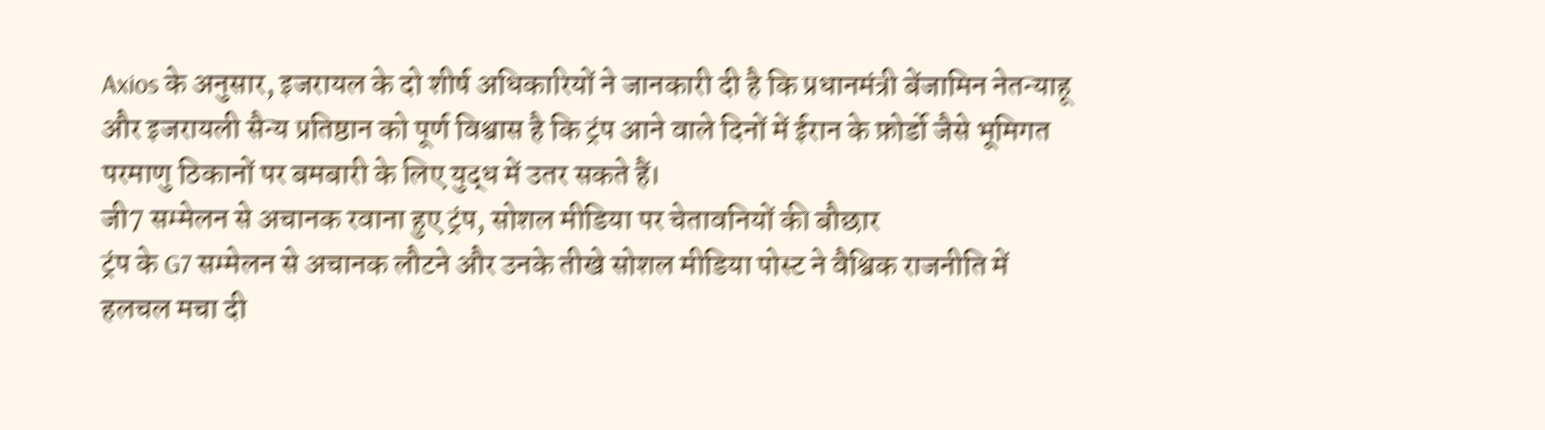Axios के अनुसार, इजरायल के दो शीर्ष अधिकारियों ने जानकारी दी है कि प्रधानमंत्री बेंजामिन नेतन्याहू और इजरायली सैन्य प्रतिष्ठान को पूर्ण विश्वास है कि ट्रंप आने वाले दिनों में ईरान के फ़ोर्डो जैसे भूमिगत परमाणु ठिकानों पर बमबारी के लिए युद्ध में उतर सकते हैं।
जी7 सम्मेलन से अचानक रवाना हुए ट्रंप, सोशल मीडिया पर चेतावनियों की बौछार
ट्रंप के G7 सम्मेलन से अचानक लौटने और उनके तीखे सोशल मीडिया पोस्ट ने वैश्विक राजनीति में हलचल मचा दी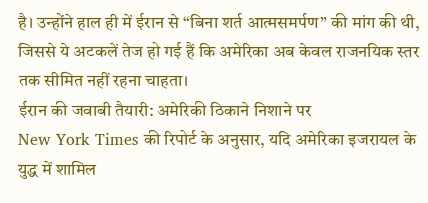है। उन्होंने हाल ही में ईरान से “बिना शर्त आत्मसमर्पण” की मांग की थी, जिससे ये अटकलें तेज हो गई हैं कि अमेरिका अब केवल राजनयिक स्तर तक सीमित नहीं रहना चाहता।
ईरान की जवाबी तैयारी: अमेरिकी ठिकाने निशाने पर
New York Times की रिपोर्ट के अनुसार, यदि अमेरिका इजरायल के युद्ध में शामिल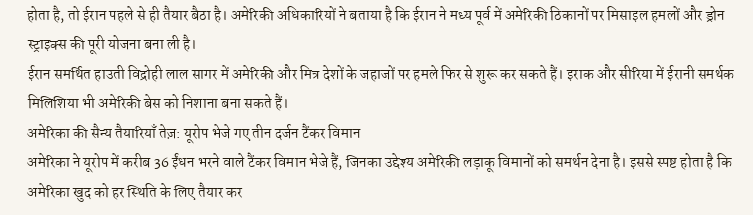होता है, तो ईरान पहले से ही तैयार बैठा है। अमेरिकी अधिकारियों ने बताया है कि ईरान ने मध्य पूर्व में अमेरिकी ठिकानों पर मिसाइल हमलों और ड्रोन स्ट्राइक्स की पूरी योजना बना ली है।
ईरान समर्थित हाउती विद्रोही लाल सागर में अमेरिकी और मित्र देशों के जहाजों पर हमले फिर से शुरू कर सकते हैं। इराक और सीरिया में ईरानी समर्थक मिलिशिया भी अमेरिकी बेस को निशाना बना सकते हैं।
अमेरिका की सैन्य तैयारियाँ तेज़: यूरोप भेजे गए तीन दर्जन टैंकर विमान
अमेरिका ने यूरोप में करीब 36 ईंधन भरने वाले टैंकर विमान भेजे हैं, जिनका उद्देश्य अमेरिकी लड़ाकू विमानों को समर्थन देना है। इससे स्पष्ट होता है कि अमेरिका खुद को हर स्थिति के लिए तैयार कर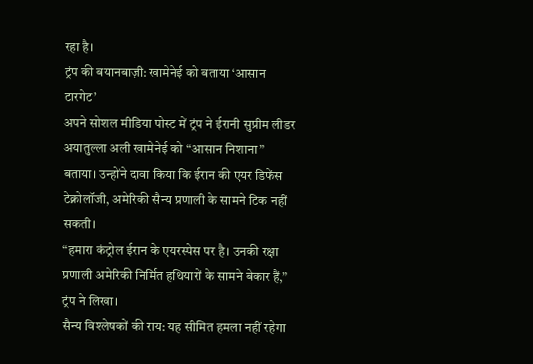रहा है।
ट्रंप की बयानबाज़ी: खामेनेई को बताया ‘आसान टारगेट’
अपने सोशल मीडिया पोस्ट में ट्रंप ने ईरानी सुप्रीम लीडर अयातुल्ला अली खामेनेई को “आसान निशाना” बताया। उन्होंने दावा किया कि ईरान की एयर डिफेंस टेक्नोलॉजी, अमेरिकी सैन्य प्रणाली के सामने टिक नहीं सकती।
“हमारा कंट्रोल ईरान के एयरस्पेस पर है। उनकी रक्षा प्रणाली अमेरिकी निर्मित हथियारों के सामने बेकार हैं,” ट्रंप ने लिखा।
सैन्य विश्लेषकों की राय: यह सीमित हमला नहीं रहेगा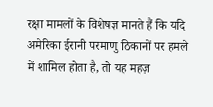रक्षा मामलों के विशेषज्ञ मानते हैं कि यदि अमेरिका ईरानी परमाणु ठिकानों पर हमले में शामिल होता है, तो यह महज़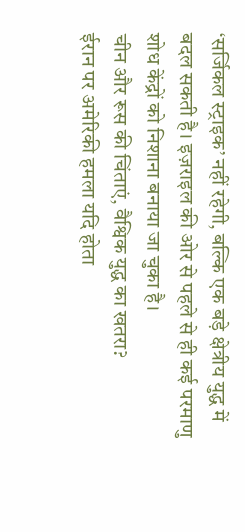‘सर्जिकल स्ट्राइक’ नहीं रहेगी, बल्कि एक बड़े क्षेत्रीय युद्ध में बदल सकती है। इज़राइल की ओर से पहले से ही कई परमाणु शोध केंद्रों को निशाना बनाया जा चुका है।
चीन और रूस की चिंताएं, वैश्विक युद्ध का खतरा?
ईरान पर अमेरिकी हमला यदि होता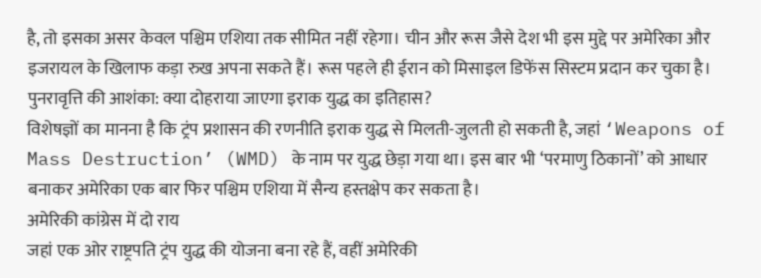है, तो इसका असर केवल पश्चिम एशिया तक सीमित नहीं रहेगा। चीन और रूस जैसे देश भी इस मुद्दे पर अमेरिका और इजरायल के खिलाफ कड़ा रुख अपना सकते हैं। रूस पहले ही ईरान को मिसाइल डिफेंस सिस्टम प्रदान कर चुका है।
पुनरावृत्ति की आशंका: क्या दोहराया जाएगा इराक युद्ध का इतिहास?
विशेषज्ञों का मानना है कि ट्रंप प्रशासन की रणनीति इराक युद्ध से मिलती-जुलती हो सकती है, जहां ‘Weapons of Mass Destruction’ (WMD) के नाम पर युद्ध छेड़ा गया था। इस बार भी ‘परमाणु ठिकानों’ को आधार बनाकर अमेरिका एक बार फिर पश्चिम एशिया में सैन्य हस्तक्षेप कर सकता है।
अमेरिकी कांग्रेस में दो राय
जहां एक ओर राष्ट्रपति ट्रंप युद्ध की योजना बना रहे हैं, वहीं अमेरिकी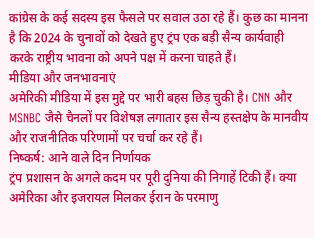कांग्रेस के कई सदस्य इस फैसले पर सवाल उठा रहे हैं। कुछ का मानना है कि 2024 के चुनावों को देखते हुए ट्रंप एक बड़ी सैन्य कार्यवाही करके राष्ट्रीय भावना को अपने पक्ष में करना चाहते हैं।
मीडिया और जनभावनाएं
अमेरिकी मीडिया में इस मुद्दे पर भारी बहस छिड़ चुकी है। CNN और MSNBC जैसे चैनलों पर विशेषज्ञ लगातार इस सैन्य हस्तक्षेप के मानवीय और राजनीतिक परिणामों पर चर्चा कर रहे हैं।
निष्कर्ष: आने वाले दिन निर्णायक
ट्रंप प्रशासन के अगले कदम पर पूरी दुनिया की निगाहें टिकी हैं। क्या अमेरिका और इजरायल मिलकर ईरान के परमाणु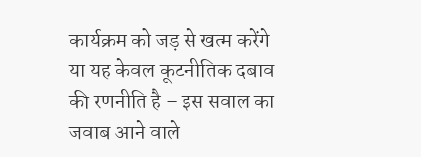कार्यक्रम को जड़ से खत्म करेंगे या यह केवल कूटनीतिक दबाव की रणनीति है – इस सवाल का जवाब आने वाले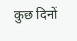कुछ दिनों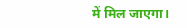में मिल जाएगा।